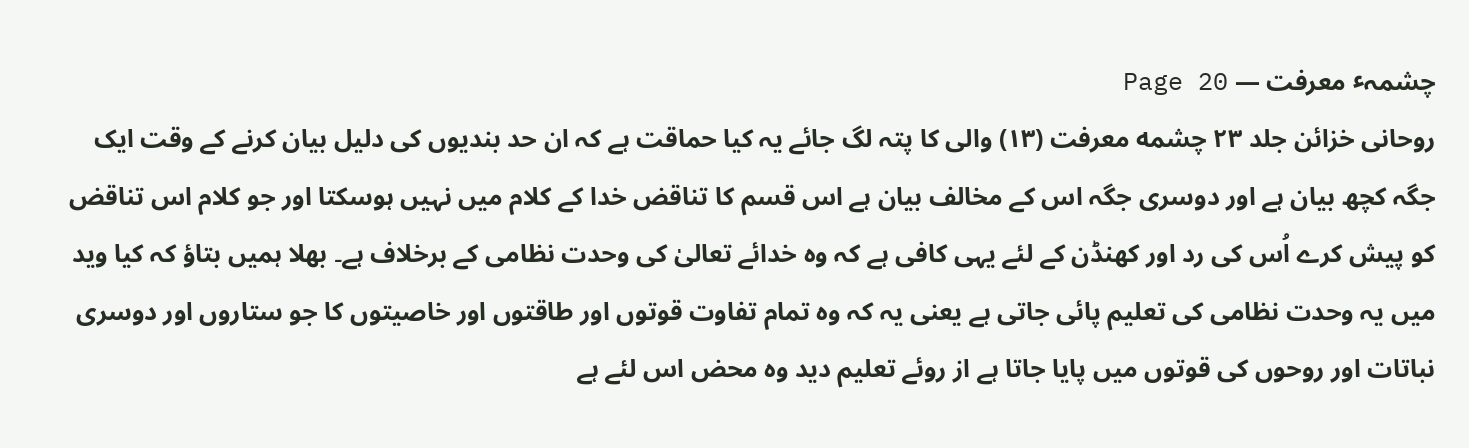چشمہٴ معرفت — Page 20
روحانی خزائن جلد ۲۳ چشمه معرفت (۱۳) والی کا پتہ لگ جائے یہ کیا حماقت ہے کہ ان حد بندیوں کی دلیل بیان کرنے کے وقت ایک جگہ کچھ بیان ہے اور دوسری جگہ اس کے مخالف بیان ہے اس قسم کا تناقض خدا کے کلام میں نہیں ہوسکتا اور جو کلام اس تناقض کو پیش کرے اُس کی رد اور کھنڈن کے لئے یہی کافی ہے کہ وہ خدائے تعالیٰ کی وحدت نظامی کے برخلاف ہے۔ بھلا ہمیں بتاؤ کہ کیا وید میں یہ وحدت نظامی کی تعلیم پائی جاتی ہے یعنی یہ کہ وہ تمام تفاوت قوتوں اور طاقتوں اور خاصیتوں کا جو ستاروں اور دوسری نباتات اور روحوں کی قوتوں میں پایا جاتا ہے از روئے تعلیم دید وہ محض اس لئے ہے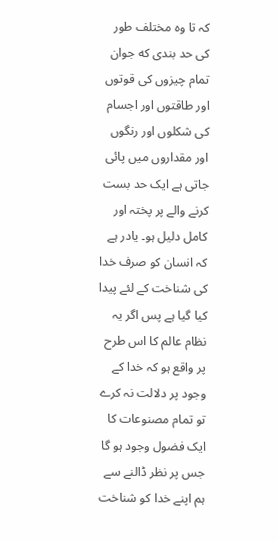کہ تا وہ مختلف طور کی حد بندی که جوان تمام چیزوں کی قوتوں اور طاقتوں اور اجسام کی شکلوں اور رنگوں اور مقداروں میں پائی جاتی ہے ایک حد بست کرنے والے پر پختہ اور کامل دلیل ہو۔ یادر ہے کہ انسان کو صرف خدا کی شناخت کے لئے پیدا کیا گیا ہے پس اگر یہ نظام عالم کا اس طرح پر واقع ہو کہ خدا کے وجود پر دلالت نہ کرے تو تمام مصنوعات کا ایک فضول وجود ہو گا جس پر نظر ڈالنے سے ہم اپنے خدا کو شناخت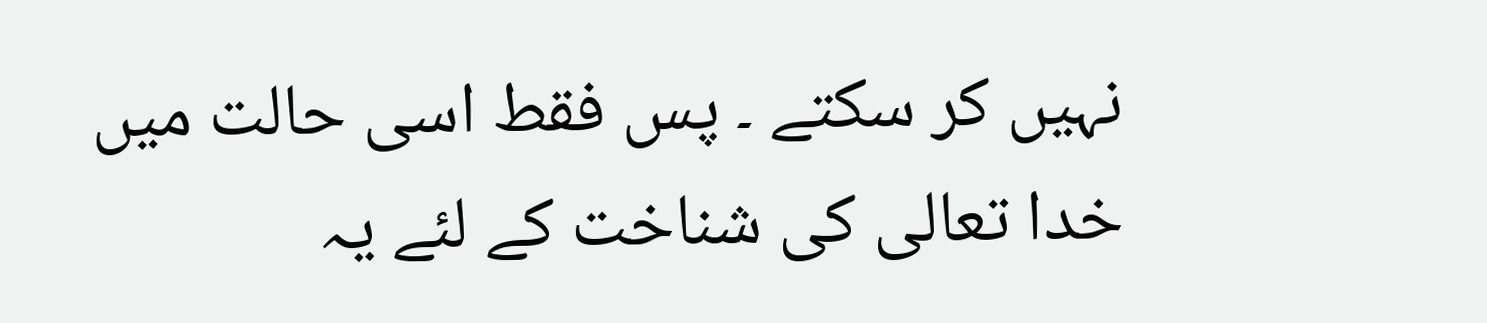نہیں کر سکتے ۔ پس فقط اسی حالت میں خدا تعالی کی شناخت کے لئے یہ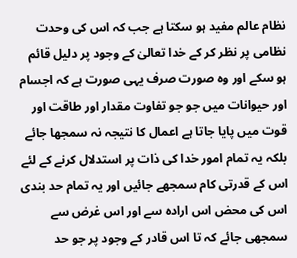نظام عالم مفید ہو سکتا ہے جب کہ اس کی وحدت نظامی پر نظر کر کے خدا تعالیٰ کے وجود پر دلیل قائم ہو سکے اور وہ صورت صرف یہی صورت ہے کہ اجسام اور حیوانات میں جو جو تفاوت مقدار اور طاقت اور قوت میں پایا جاتا ہے اعمال کا نتیجہ نہ سمجھا جائے بلکہ یہ تمام امور خدا کی ذات پر استدلال کرنے کے لئے اس کے قدرتی کام سمجھے جائیں اور یہ تمام حد بندی اس کی محض اس ارادہ سے اور اس غرض سے سمجھی جائے کہ تا اس قادر کے وجود پر جو حد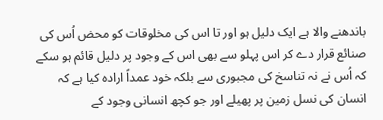باندھنے والا ہے ایک دلیل ہو اور تا اس کی مخلوقات کو محض اُس کی صنائع قرار دے کر اس پہلو سے بھی اس کے وجود پر دلیل قائم ہو سکے کہ اُس نے نہ تناسخ کی مجبوری سے بلکہ خود عمداً ارادہ کیا ہے کہ انسان کی نسل زمین پر پھیلے اور جو کچھ انسانی وجود کے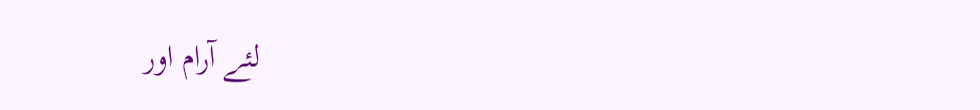لئے آرام اور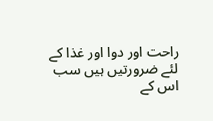راحت اور دوا اور غذا کے لئے ضرورتیں ہیں سب اس کے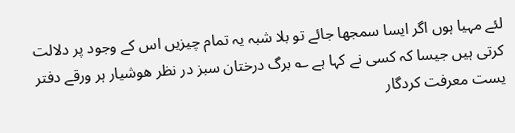لئے مہیا ہوں اگر ایسا سمجھا جائے تو بلا شبہ یہ تمام چیزیں اس کے وجود پر دلالت کرتی ہیں جیسا کہ کسی نے کہا ہے ؎ برگ درختان سبز در نظر هوشیار ہر ورقے دفتر یست معرفت کردگار